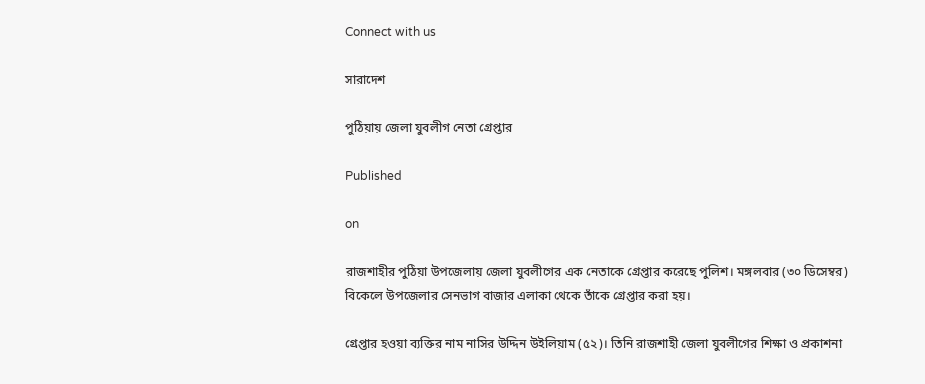Connect with us

সারাদেশ

পুঠিয়ায় জেলা যুবলীগ নেতা গ্রেপ্তার

Published

on

রাজশাহীর পুঠিয়া উপজেলায় জেলা যুবলীগের এক নেতাকে গ্রেপ্তার করেছে পুলিশ। মঙ্গলবার (৩০ ডিসেম্বর) বিকেলে উপজেলার সেনভাগ বাজার এলাকা থেকে তাঁকে গ্রেপ্তার করা হয়।

গ্রেপ্তার হওয়া ব্যক্তির নাম নাসির উদ্দিন উইলিয়াম (৫২)। তিনি রাজশাহী জেলা যুবলীগের শিক্ষা ও প্রকাশনা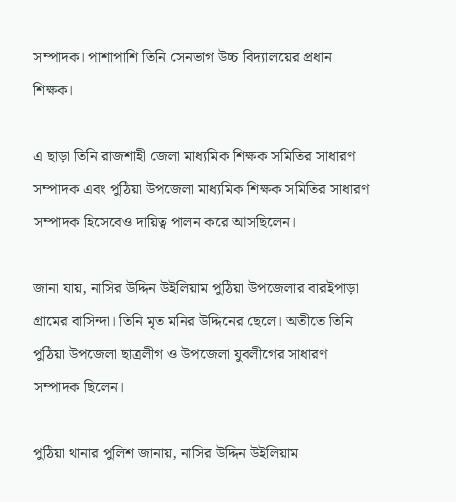সম্পাদক। পাশাপাশি তিনি সেনভাগ উচ্চ বিদ্যালয়ের প্রধান শিক্ষক।

এ ছাড়া তিনি রাজশাহী জেলা মাধ্যমিক শিক্ষক সমিতির সাধারণ সম্পাদক এবং পুঠিয়া উপজেলা মাধ্যমিক শিক্ষক সমিতির সাধারণ সম্পাদক হিসেবেও দায়িত্ব পালন করে আসছিলেন।

জানা যায়, নাসির উদ্দিন উইলিয়াম পুঠিয়া উপজেলার বারইপাড়া গ্রামের বাসিন্দা। তিনি মৃত মনির উদ্দিনের ছেলে। অতীতে তিনি পুঠিয়া উপজেলা ছাত্রলীগ ও উপজেলা যুবলীগের সাধারণ সম্পাদক ছিলেন।

পুঠিয়া থানার পুলিশ জানায়, নাসির উদ্দিন উইলিয়াম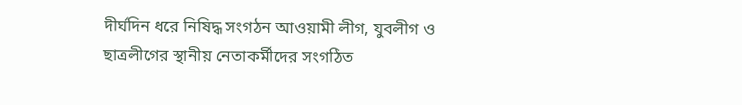দীর্ঘদিন ধরে নিষিদ্ধ সংগঠন আওয়ামী লীগ, যুবলীগ ও ছাত্রলীগের স্থানীয় নেতাকর্মীদের সংগঠিত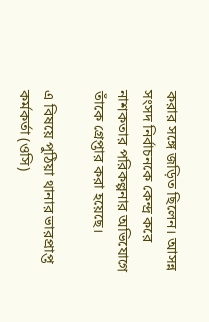করার সঙ্গে জড়িত ছিলেন। আসন্ন সংসদ নির্বাচনকে কেন্দ্র করে নাশকতার পরিকল্পনার অভিযোগে তাঁকে গ্রেপ্তার করা হয়েছে।

এ বিষয়ে পুঠিয়া থানার ভারপ্রাপ্ত কর্মকর্তা (ওসি)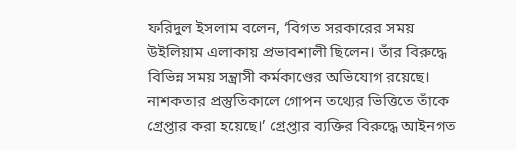ফরিদুল ইসলাম বলেন, ‘বিগত সরকারের সময় উইলিয়াম এলাকায় প্রভাবশালী ছিলেন। তাঁর বিরুদ্ধে বিভিন্ন সময় সন্ত্রাসী কর্মকাণ্ডের অভিযোগ রয়েছে। নাশকতার প্রস্তুতিকালে গোপন তথ্যের ভিত্তিতে তাঁকে গ্রেপ্তার করা হয়েছে।’ গ্রেপ্তার ব্যক্তির বিরুদ্ধে আইনগত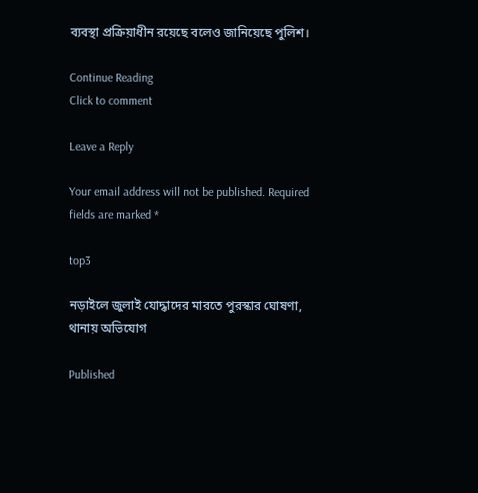ব্যবস্থা প্রক্রিয়াধীন রয়েছে বলেও জানিয়েছে পুলিশ।

Continue Reading
Click to comment

Leave a Reply

Your email address will not be published. Required fields are marked *

top3

নড়াইলে জুলাই যোদ্ধাদের মারতে পুরস্কার ঘোষণা, থানায় অভিযোগ

Published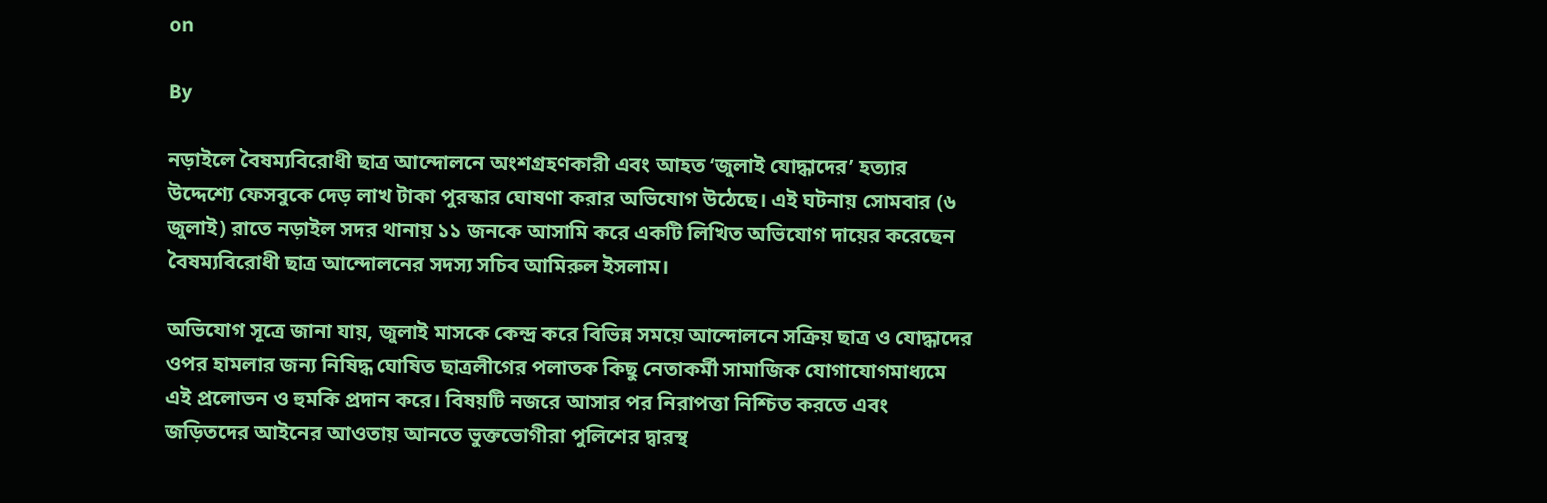on

By

নড়াইলে বৈষম্যবিরোধী ছাত্র আন্দোলনে অংশগ্রহণকারী এবং আহত ‘জুলাই যোদ্ধাদের’ হত্যার উদ্দেশ্যে ফেসবুকে দেড় লাখ টাকা পুরস্কার ঘোষণা করার অভিযোগ উঠেছে। এই ঘটনায় সোমবার (৬ জুলাই) রাতে নড়াইল সদর থানায় ১১ জনকে আসামি করে একটি লিখিত অভিযোগ দায়ের করেছেন বৈষম্যবিরোধী ছাত্র আন্দোলনের সদস্য সচিব আমিরুল ইসলাম।

অভিযোগ সূত্রে জানা যায়, জুলাই মাসকে কেন্দ্র করে বিভিন্ন সময়ে আন্দোলনে সক্রিয় ছাত্র ও যোদ্ধাদের ওপর হামলার জন্য নিষিদ্ধ ঘোষিত ছাত্রলীগের পলাতক কিছু নেতাকর্মী সামাজিক যোগাযোগমাধ্যমে এই প্রলোভন ও হুমকি প্রদান করে। বিষয়টি নজরে আসার পর নিরাপত্তা নিশ্চিত করতে এবং জড়িতদের আইনের আওতায় আনতে ভুক্তভোগীরা পুলিশের দ্বারস্থ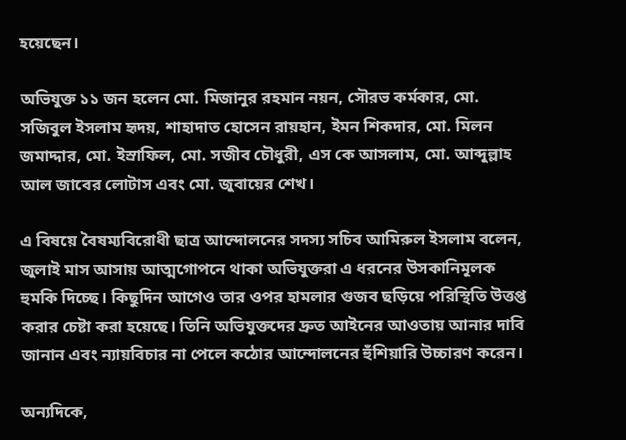হয়েছেন।

অভিযুক্ত ১১ জন হলেন মো. মিজানুর রহমান নয়ন, সৌরভ কর্মকার, মো. সজিবুল ইসলাম হৃদয়, শাহাদাত হোসেন রায়হান, ইমন শিকদার, মো. মিলন জমাদ্দার, মো. ইস্রাফিল, মো. সজীব চৌধুরী, এস কে আসলাম, মো. আব্দুল্লাহ আল জাবের লোটাস এবং মো. জুবায়ের শেখ।

এ বিষয়ে বৈষম্যবিরোধী ছাত্র আন্দোলনের সদস্য সচিব আমিরুল ইসলাম বলেন, জুলাই মাস আসায় আত্মগোপনে থাকা অভিযুক্তরা এ ধরনের উসকানিমূলক হুমকি দিচ্ছে। কিছুদিন আগেও তার ওপর হামলার গুজব ছড়িয়ে পরিস্থিতি উত্তপ্ত করার চেষ্টা করা হয়েছে। তিনি অভিযুক্তদের দ্রুত আইনের আওতায় আনার দাবি জানান এবং ন্যায়বিচার না পেলে কঠোর আন্দোলনের হুঁশিয়ারি উচ্চারণ করেন।

অন্যদিকে,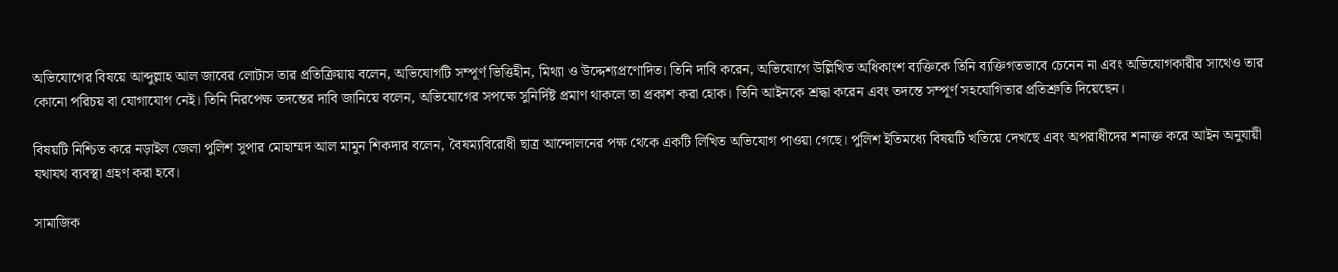অভিযোগের বিষয়ে আব্দুল্লাহ আল জাবের লোটাস তার প্রতিক্রিয়ায় বলেন, অভিযোগটি সম্পূর্ণ ভিত্তিহীন, মিথ্যা ও উদ্দেশ্যপ্রণোদিত। তিনি দাবি করেন, অভিযোগে উল্লিখিত অধিকাংশ ব্যক্তিকে তিনি ব্যক্তিগতভাবে চেনেন না এবং অভিযোগকারীর সাথেও তার কোনো পরিচয় বা যোগাযোগ নেই। তিনি নিরপেক্ষ তদন্তের দাবি জানিয়ে বলেন, অভিযোগের সপক্ষে সুনির্দিষ্ট প্রমাণ থাকলে তা প্রকাশ করা হোক। তিনি আইনকে শ্রদ্ধা করেন এবং তদন্তে সম্পূর্ণ সহযোগিতার প্রতিশ্রুতি দিয়েছেন।

বিষয়টি নিশ্চিত করে নড়াইল জেলা পুলিশ সুপার মোহাম্মদ আল মামুন শিকদার বলেন, বৈষম্যবিরোধী ছাত্র আন্দোলনের পক্ষ থেকে একটি লিখিত অভিযোগ পাওয়া গেছে। পুলিশ ইতিমধ্যে বিষয়টি খতিয়ে দেখছে এবং অপরাধীদের শনাক্ত করে আইন অনুযায়ী যথাযথ ব্যবস্থা গ্রহণ করা হবে।

সামাজিক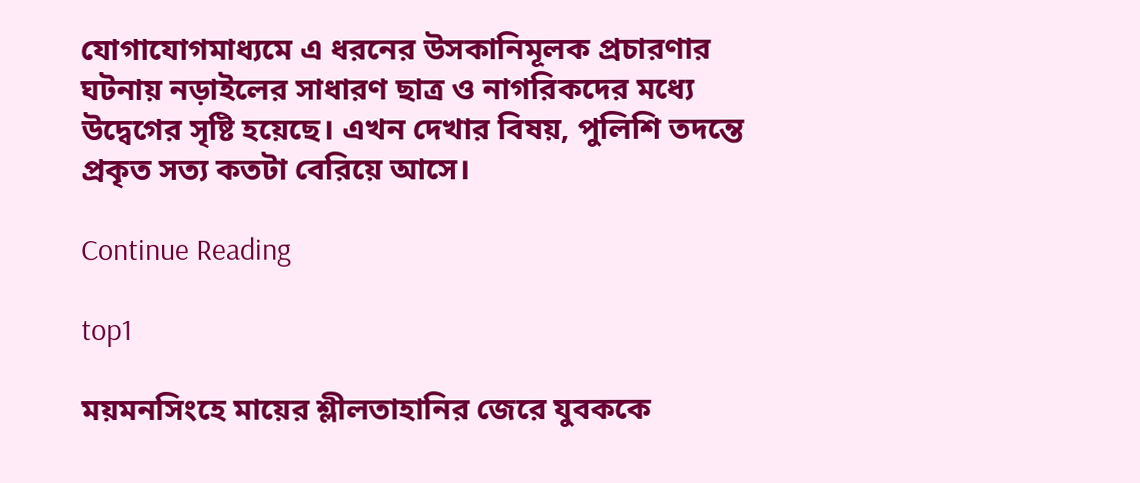যোগাযোগমাধ্যমে এ ধরনের উসকানিমূলক প্রচারণার ঘটনায় নড়াইলের সাধারণ ছাত্র ও নাগরিকদের মধ্যে উদ্বেগের সৃষ্টি হয়েছে। এখন দেখার বিষয়, পুলিশি তদন্তে প্রকৃত সত্য কতটা বেরিয়ে আসে।

Continue Reading

top1

ময়মনসিংহে মায়ের শ্লীলতাহানির জেরে যুবককে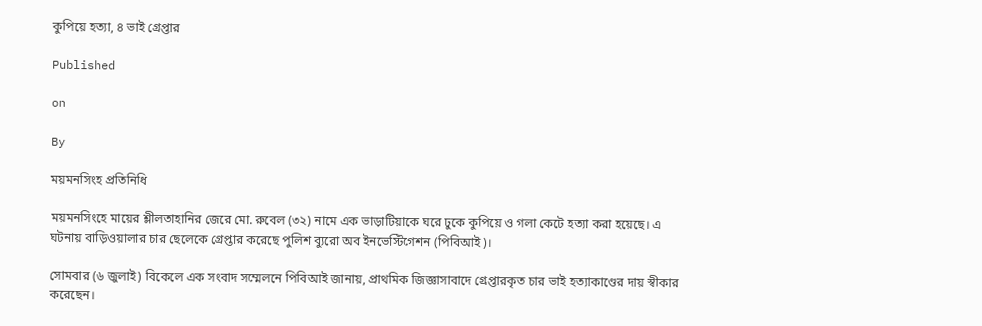কুপিয়ে হত্যা, ৪ ভাই গ্রেপ্তার

Published

on

By

ময়মনসিংহ প্রতিনিধি

ময়মনসিংহে মায়ের শ্লীলতাহানির জেরে মো. রুবেল (৩২) নামে এক ভাড়াটিয়াকে ঘরে ঢুকে কুপিয়ে ও গলা কেটে হত্যা করা হয়েছে। এ ঘটনায় বাড়িওয়ালার চার ছেলেকে গ্রেপ্তার করেছে পুলিশ ব্যুরো অব ইনভেস্টিগেশন (পিবিআই)।

সোমবার (৬ জুলাই) বিকেলে এক সংবাদ সম্মেলনে পিবিআই জানায়, প্রাথমিক জিজ্ঞাসাবাদে গ্রেপ্তারকৃত চার ভাই হত্যাকাণ্ডের দায় স্বীকার করেছেন।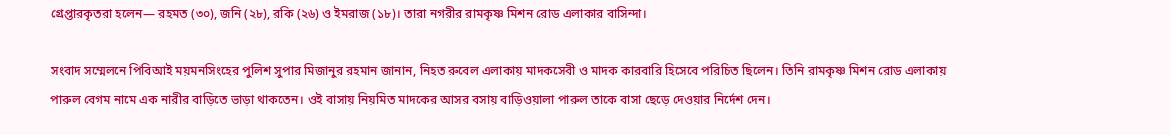গ্রেপ্তারকৃতরা হলেন— রহমত (৩০), জনি (২৮), রকি (২৬) ও ইমরাজ (১৮)। তারা নগরীর রামকৃষ্ণ মিশন রোড এলাকার বাসিন্দা।

সংবাদ সম্মেলনে পিবিআই ময়মনসিংহের পুলিশ সুপার মিজানুর রহমান জানান, নিহত রুবেল এলাকায় মাদকসেবী ও মাদক কারবারি হিসেবে পরিচিত ছিলেন। তিনি রামকৃষ্ণ মিশন রোড এলাকায় পারুল বেগম নামে এক নারীর বাড়িতে ভাড়া থাকতেন। ওই বাসায় নিয়মিত মাদকের আসর বসায় বাড়িওয়ালা পারুল তাকে বাসা ছেড়ে দেওয়ার নির্দেশ দেন।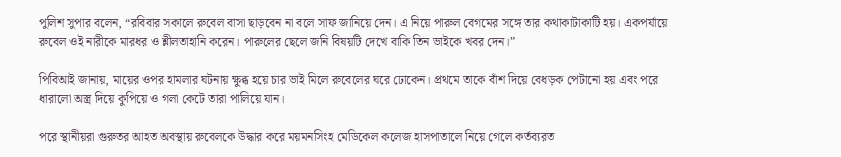পুলিশ সুপার বলেন, “রবিবার সকালে রুবেল বাসা ছাড়বেন না বলে সাফ জানিয়ে দেন। এ নিয়ে পারুল বেগমের সঙ্গে তার কথাকাটাকাটি হয়। একপর্যায়ে রুবেল ওই নারীকে মারধর ও শ্লীলতাহানি করেন। পারুলের ছেলে জনি বিষয়টি দেখে বাকি তিন ভাইকে খবর দেন।”

পিবিআই জানায়, মায়ের ওপর হামলার ঘটনায় ক্ষুব্ধ হয়ে চার ভাই মিলে রুবেলের ঘরে ঢোকেন। প্রথমে তাকে বাঁশ দিয়ে বেধড়ক পেটানো হয় এবং পরে ধারালো অস্ত্র দিয়ে কুপিয়ে ও গলা কেটে তারা পালিয়ে যান।

পরে স্থানীয়রা গুরুতর আহত অবস্থায় রুবেলকে উদ্ধার করে ময়মনসিংহ মেডিকেল কলেজ হাসপাতালে নিয়ে গেলে কর্তব্যরত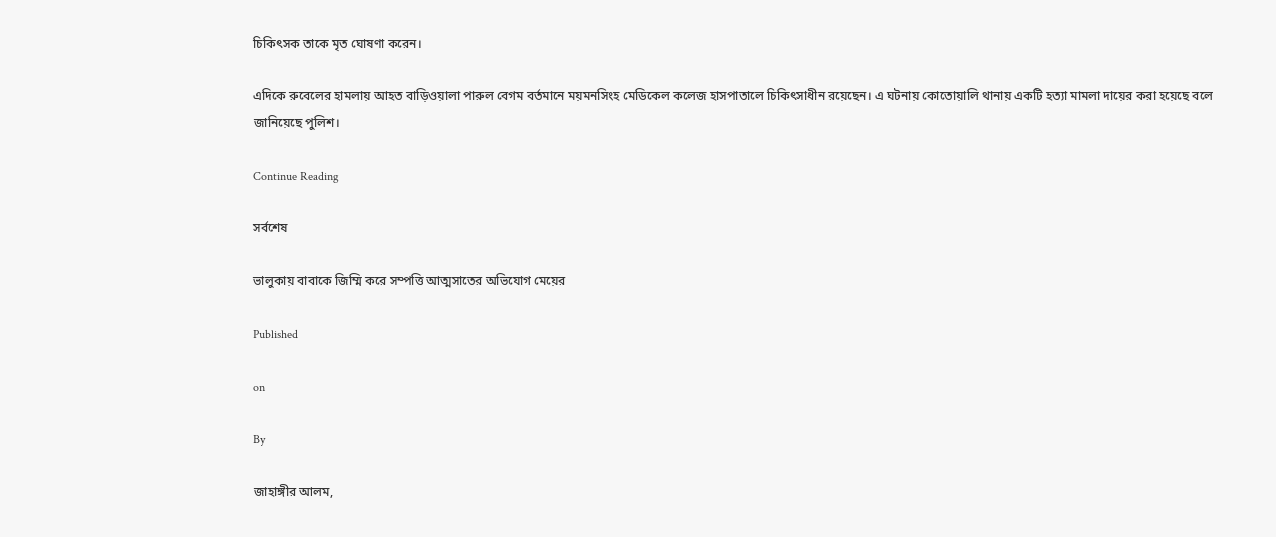চিকিৎসক তাকে মৃত ঘোষণা করেন।

এদিকে রুবেলের হামলায় আহত বাড়িওয়ালা পারুল বেগম বর্তমানে ময়মনসিংহ মেডিকেল কলেজ হাসপাতালে চিকিৎসাধীন রয়েছেন। এ ঘটনায় কোতোয়ালি থানায় একটি হত্যা মামলা দায়ের করা হয়েছে বলে জানিয়েছে পুলিশ।

Continue Reading

সর্বশেষ

ভালুকায় বাবাকে জিম্মি করে সম্পত্তি আত্মসাতের অভিযোগ মেয়ের

Published

on

By

জাহাঙ্গীর আলম,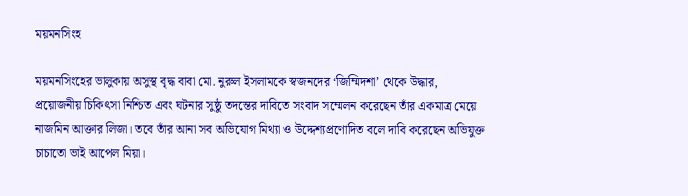ময়মনসিংহ

ময়মনসিংহের ভালুকায় অসুস্থ বৃদ্ধ বাবা মো. নুরুল ইসলামকে স্বজনদের ‘জিম্মিদশা’ থেকে উদ্ধার, প্রয়োজনীয় চিকিৎসা নিশ্চিত এবং ঘটনার সুষ্ঠু তদন্তের দাবিতে সংবাদ সম্মেলন করেছেন তাঁর একমাত্র মেয়ে নাজমিন আক্তার লিজা। তবে তাঁর আনা সব অভিযোগ মিথ্যা ও উদ্দেশ্যপ্রণোদিত বলে দাবি করেছেন অভিযুক্ত চাচাতো ভাই আপেল মিয়া।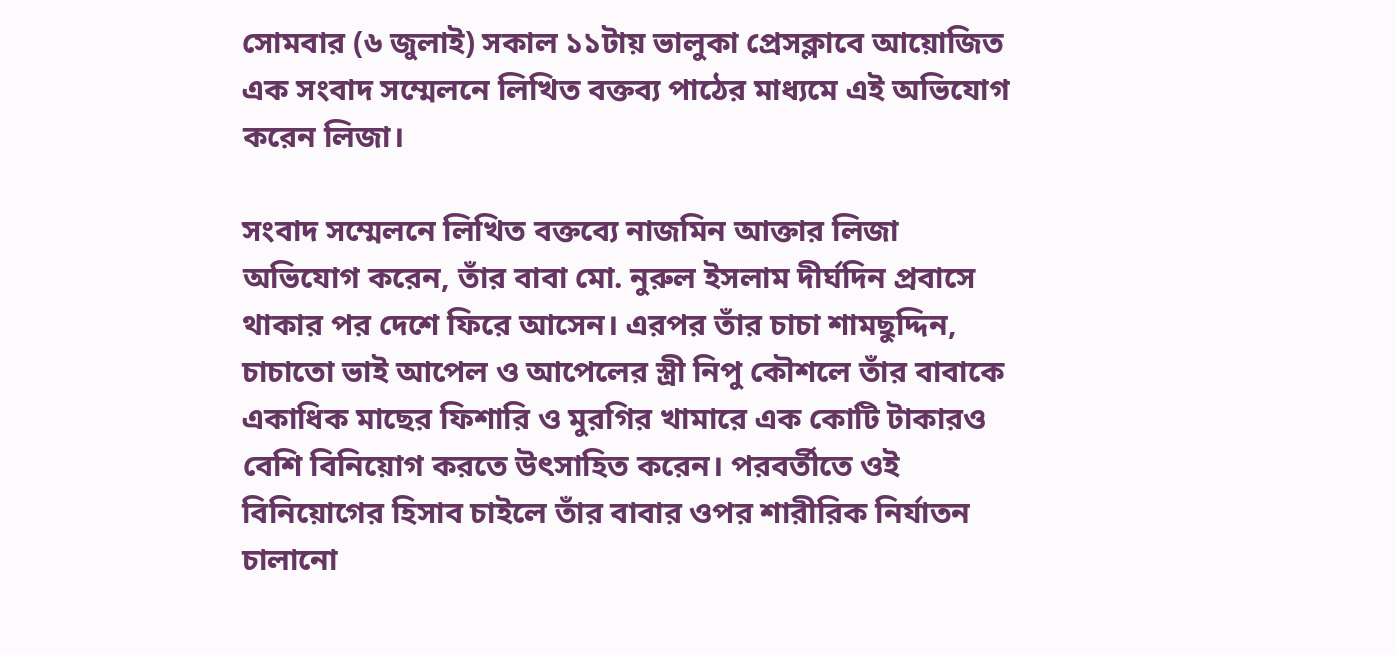সোমবার (৬ জুলাই) সকাল ১১টায় ভালুকা প্রেসক্লাবে আয়োজিত এক সংবাদ সম্মেলনে লিখিত বক্তব্য পাঠের মাধ্যমে এই অভিযোগ করেন লিজা।

সংবাদ সম্মেলনে লিখিত বক্তব্যে নাজমিন আক্তার লিজা অভিযোগ করেন, তাঁর বাবা মো. নুরুল ইসলাম দীর্ঘদিন প্রবাসে থাকার পর দেশে ফিরে আসেন। এরপর তাঁর চাচা শামছুদ্দিন, চাচাতো ভাই আপেল ও আপেলের স্ত্রী নিপু কৌশলে তাঁর বাবাকে একাধিক মাছের ফিশারি ও মুরগির খামারে এক কোটি টাকারও বেশি বিনিয়োগ করতে উৎসাহিত করেন। পরবর্তীতে ওই বিনিয়োগের হিসাব চাইলে তাঁর বাবার ওপর শারীরিক নির্যাতন চালানো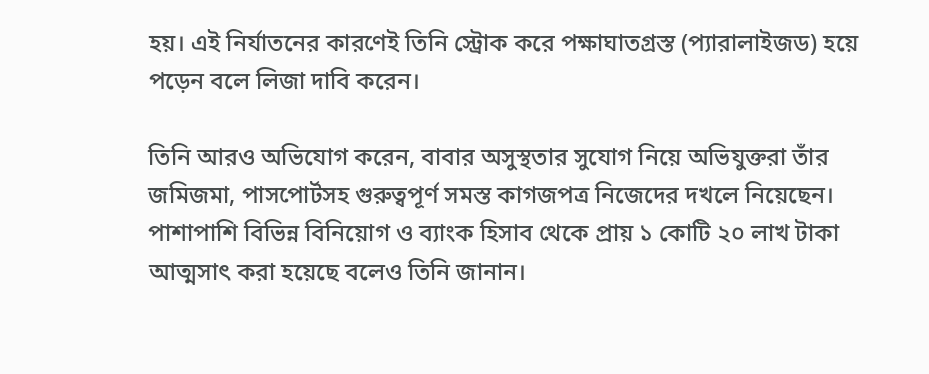হয়। এই নির্যাতনের কারণেই তিনি স্ট্রোক করে পক্ষাঘাতগ্রস্ত (প্যারালাইজড) হয়ে পড়েন বলে লিজা দাবি করেন।

তিনি আরও অভিযোগ করেন, বাবার অসুস্থতার সুযোগ নিয়ে অভিযুক্তরা তাঁর জমিজমা, পাসপোর্টসহ গুরুত্বপূর্ণ সমস্ত কাগজপত্র নিজেদের দখলে নিয়েছেন। পাশাপাশি বিভিন্ন বিনিয়োগ ও ব্যাংক হিসাব থেকে প্রায় ১ কোটি ২০ লাখ টাকা আত্মসাৎ করা হয়েছে বলেও তিনি জানান।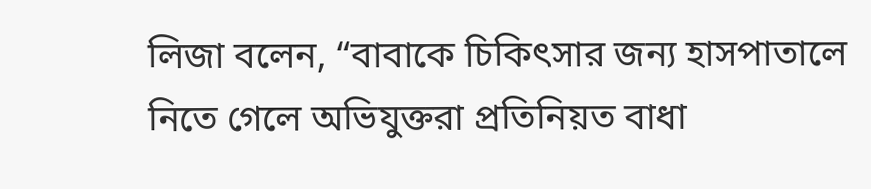লিজা বলেন, “বাবাকে চিকিৎসার জন্য হাসপাতালে নিতে গেলে অভিযুক্তরা প্রতিনিয়ত বাধা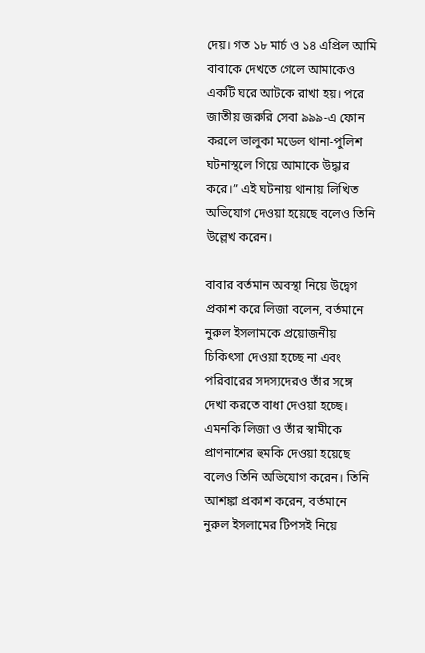দেয়। গত ১৮ মার্চ ও ১৪ এপ্রিল আমি বাবাকে দেখতে গেলে আমাকেও একটি ঘরে আটকে রাখা হয়। পরে জাতীয় জরুরি সেবা ৯৯৯-এ ফোন করলে ভালুকা মডেল থানা-পুলিশ ঘটনাস্থলে গিয়ে আমাকে উদ্ধার করে।” এই ঘটনায় থানায় লিখিত অভিযোগ দেওয়া হয়েছে বলেও তিনি উল্লেখ করেন।

বাবার বর্তমান অবস্থা নিয়ে উদ্বেগ প্রকাশ করে লিজা বলেন, বর্তমানে নুরুল ইসলামকে প্রয়োজনীয় চিকিৎসা দেওয়া হচ্ছে না এবং পরিবারের সদস্যদেরও তাঁর সঙ্গে দেখা করতে বাধা দেওয়া হচ্ছে। এমনকি লিজা ও তাঁর স্বামীকে প্রাণনাশের হুমকি দেওয়া হয়েছে বলেও তিনি অভিযোগ করেন। তিনি আশঙ্কা প্রকাশ করেন, বর্তমানে নুরুল ইসলামের টিপসই নিয়ে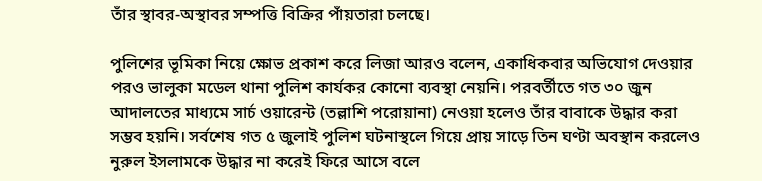তাঁর স্থাবর-অস্থাবর সম্পত্তি বিক্রির পাঁয়তারা চলছে।

পুলিশের ভূমিকা নিয়ে ক্ষোভ প্রকাশ করে লিজা আরও বলেন, একাধিকবার অভিযোগ দেওয়ার পরও ভালুকা মডেল থানা পুলিশ কার্যকর কোনো ব্যবস্থা নেয়নি। পরবর্তীতে গত ৩০ জুন আদালতের মাধ্যমে সার্চ ওয়ারেন্ট (তল্লাশি পরোয়ানা) নেওয়া হলেও তাঁর বাবাকে উদ্ধার করা সম্ভব হয়নি। সর্বশেষ গত ৫ জুলাই পুলিশ ঘটনাস্থলে গিয়ে প্রায় সাড়ে তিন ঘণ্টা অবস্থান করলেও নুরুল ইসলামকে উদ্ধার না করেই ফিরে আসে বলে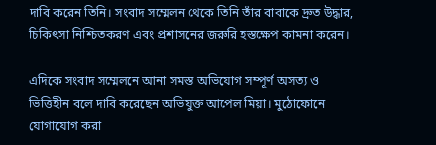দাবি করেন তিনি। সংবাদ সম্মেলন থেকে তিনি তাঁর বাবাকে দ্রুত উদ্ধার, চিকিৎসা নিশ্চিতকরণ এবং প্রশাসনের জরুরি হস্তক্ষেপ কামনা করেন।

এদিকে সংবাদ সম্মেলনে আনা সমস্ত অভিযোগ সম্পূর্ণ অসত্য ও ভিত্তিহীন বলে দাবি করেছেন অভিযুক্ত আপেল মিয়া। মুঠোফোনে যোগাযোগ করা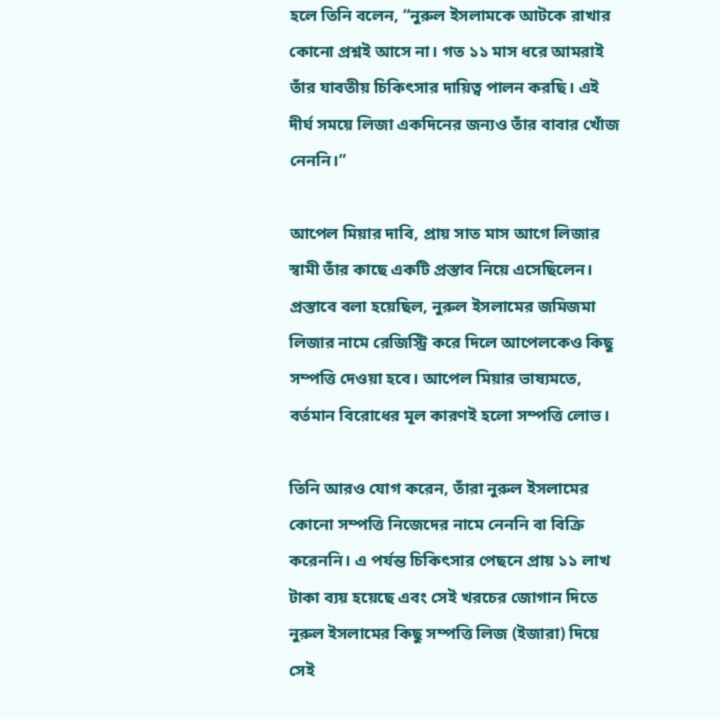হলে তিনি বলেন, “নুরুল ইসলামকে আটকে রাখার কোনো প্রশ্নই আসে না। গত ১১ মাস ধরে আমরাই তাঁর যাবতীয় চিকিৎসার দায়িত্ব পালন করছি। এই দীর্ঘ সময়ে লিজা একদিনের জন্যও তাঁর বাবার খোঁজ নেননি।”

আপেল মিয়ার দাবি, প্রায় সাত মাস আগে লিজার স্বামী তাঁর কাছে একটি প্রস্তাব নিয়ে এসেছিলেন। প্রস্তাবে বলা হয়েছিল, নুরুল ইসলামের জমিজমা লিজার নামে রেজিস্ট্রি করে দিলে আপেলকেও কিছু সম্পত্তি দেওয়া হবে। আপেল মিয়ার ভাষ্যমতে, বর্তমান বিরোধের মূল কারণই হলো সম্পত্তি লোভ।

তিনি আরও যোগ করেন, তাঁরা নুরুল ইসলামের কোনো সম্পত্তি নিজেদের নামে নেননি বা বিক্রি করেননি। এ পর্যন্ত চিকিৎসার পেছনে প্রায় ১১ লাখ টাকা ব্যয় হয়েছে এবং সেই খরচের জোগান দিতে নুরুল ইসলামের কিছু সম্পত্তি লিজ (ইজারা) দিয়ে সেই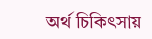অর্থ চিকিৎসায়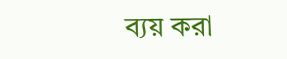ব্যয় করা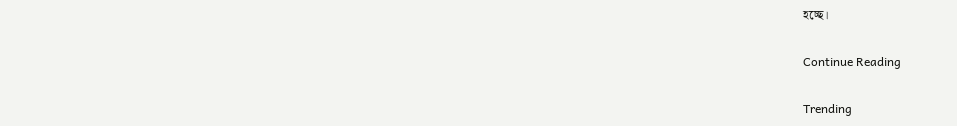হচ্ছে।

Continue Reading

Trending